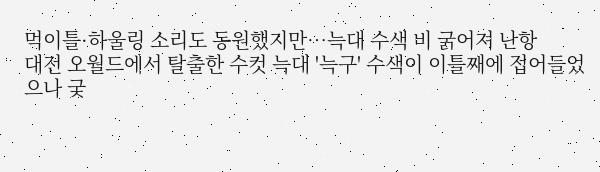먹이틀·하울링 소리도 동원했지만…늑대 수색 비 굵어져 난항
대전 오월드에서 탈출한 수컷 늑대 '늑구' 수색이 이틀째에 접어들었으나 궂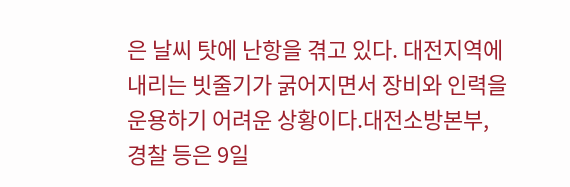은 날씨 탓에 난항을 겪고 있다. 대전지역에 내리는 빗줄기가 굵어지면서 장비와 인력을 운용하기 어려운 상황이다.대전소방본부, 경찰 등은 9일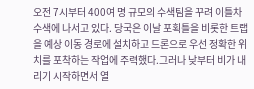오전 7시부터 400여 명 규모의 수색팀을 꾸려 이틀차 수색에 나서고 있다. 당국은 이날 포획틀을 비롯한 트랩을 예상 이동 경로에 설치하고 드론으로 우선 정확한 위치를 포착하는 작업에 주력했다.그러나 낮부터 비가 내리기 시작하면서 열